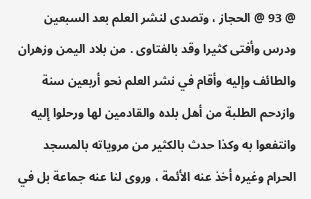@ 93 @ الحجاز ، وتصدى لنشر العلم بعد السبعين ودرس وأفتى كثيرا وقد بالفتاوى . من بلاد اليمن وزهران والطائف وإليه وأقام في نشر العلم نحو أربعين سنة وازدحم الطلبة من أهل بلده والقادمين لها ورحلوا إليه وانتفعوا به وكذا حدث بالكثير من مروياته بالمسجد الحرام وغيره أخذ عنه الأئمة ، وروى لنا عنه جماعة بل في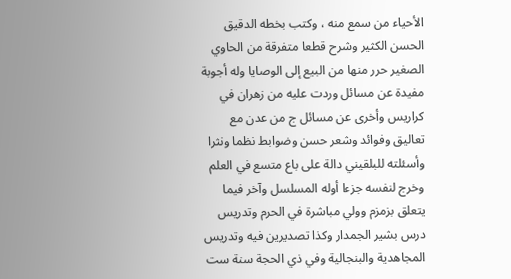الأحياء من سمع منه ، وكتب بخطه الدقيق الحسن الكثير وشرح قطعا متفرقة من الحاوي الصغير حرر منها من البيع إلى الوصايا وله أجوبة مفيدة عن مسائل وردت عليه من زهران في كراريس وأخرى عن مسائل ج من عدن مع تعاليق وفوائد وشعر حسن وضوابط نظما ونثرا وأسئلته للبلقيني دالة على باع متسع في العلم وخرج لنفسه جزءا أوله المسلسل وآخر فيما يتعلق بزمزم وولي مباشرة في الحرم وتدريس درس بشير الجمدار وكذا تصديرين فيه وتدريس المجاهدية والبنجالية وفي ذي الحجة سنة ست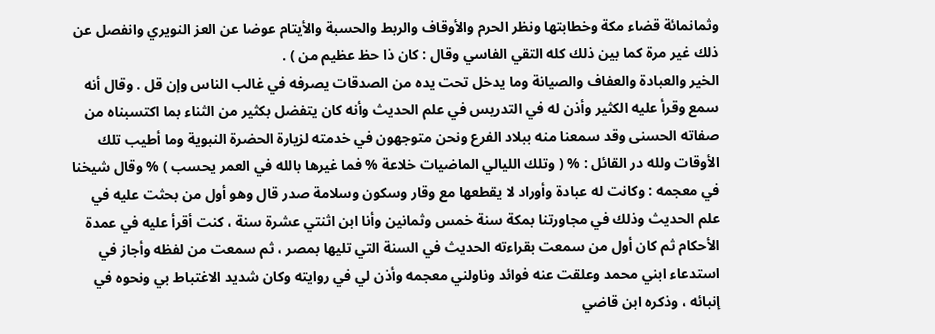وثمانمائة قضاء مكة وخطابتها ونظر الحرم والأوقاف والربط والحسبة والأيتام عوضا عن العز النويري وانفصل عن ذلك غير مرة كما بين ذلك كله التقي الفاسي وقال : كان ذا حظ عظيم من ) .
الخير والعبادة والعفاف والصيانة وما يدخل تحت يده من الصدقات يصرفه في غالب الناس وإن قل . وقال أنه سمع وقرأ عليه الكثير وأذن له في التدريس في علم الحديث وأنه كان يتفضل بكثير من الثناء بما اكتسبناه من صفاته الحسنى وقد سمعنا منه ببلاد الفرع ونحن متوجهون في خدمته لزيارة الحضرة النبوية وما أطيب تلك الأوقات ولله در القائل : % ( وتلك الليالي الماضيات خلاعة % فما غيرها بالله في العمر يحسب ) % وقال شيخنا في معجمه : وكانت له عبادة وأوراد لا يقطعها مع وقار وسكون وسلامة صدر قال وهو أول من بحثت عليه في علم الحديث وذلك في مجاورتنا بمكة سنة خمس وثمانين وأنا ابن اثنتي عشرة سنة ، كنت أقرأ عليه في عمدة الأحكام ثم كان أول من سمعت بقراءته الحديث في السنة التي تليها بمصر ، ثم سمعت من لفظه وأجاز في استدعاء ابني محمد وعلقت عنه فوائد وناولني معجمه وأذن لي في روايته وكان شديد الاغتباط بي ونحوه في إنبائه ، وذكره ابن قاضي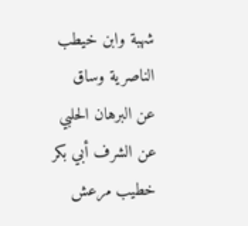شهبة وابن خيطب الناصرية وساق عن البرهان الحلبي عن الشرف أبي بكر خطيب مرعش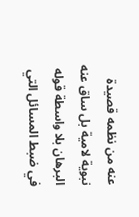عنه من نظمه قصيدة نبوية لامية بل ساق عنه البرهان بلا واسطة قوله في ضبط المسائل التي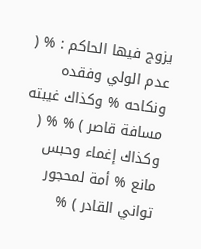يزوج فيها الحاكم : % ( عدم الولي وفقده ونكاحه % وكذاك غيبته مسافة قاصر ) % % ( وكذاك إغماء وحبس مانع % أمة لمحجور تواني القادر ) %